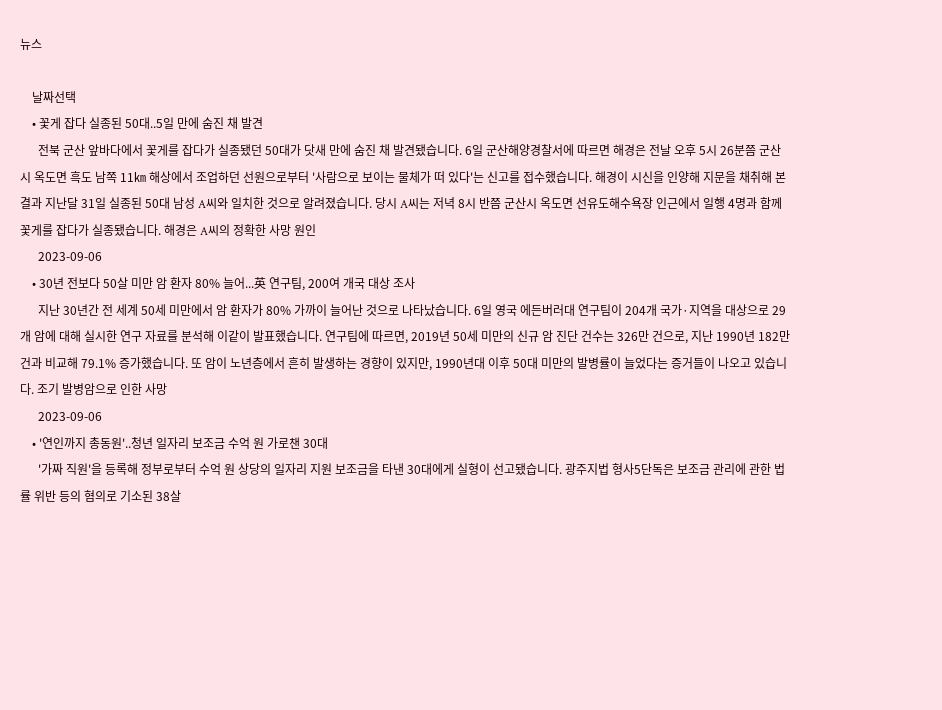뉴스

    날짜선택
    • 꽃게 잡다 실종된 50대..5일 만에 숨진 채 발견
      전북 군산 앞바다에서 꽃게를 잡다가 실종됐던 50대가 닷새 만에 숨진 채 발견됐습니다. 6일 군산해양경찰서에 따르면 해경은 전날 오후 5시 26분쯤 군산시 옥도면 흑도 남쪽 11㎞ 해상에서 조업하던 선원으로부터 '사람으로 보이는 물체가 떠 있다'는 신고를 접수했습니다. 해경이 시신을 인양해 지문을 채취해 본 결과 지난달 31일 실종된 50대 남성 A씨와 일치한 것으로 알려졌습니다. 당시 A씨는 저녁 8시 반쯤 군산시 옥도면 선유도해수욕장 인근에서 일행 4명과 함께 꽃게를 잡다가 실종됐습니다. 해경은 A씨의 정확한 사망 원인
      2023-09-06
    • 30년 전보다 50살 미만 암 환자 80% 늘어...英 연구팀, 200여 개국 대상 조사
      지난 30년간 전 세계 50세 미만에서 암 환자가 80% 가까이 늘어난 것으로 나타났습니다. 6일 영국 에든버러대 연구팀이 204개 국가·지역을 대상으로 29개 암에 대해 실시한 연구 자료를 분석해 이같이 발표했습니다. 연구팀에 따르면, 2019년 50세 미만의 신규 암 진단 건수는 326만 건으로, 지난 1990년 182만 건과 비교해 79.1% 증가했습니다. 또 암이 노년층에서 흔히 발생하는 경향이 있지만, 1990년대 이후 50대 미만의 발병률이 늘었다는 증거들이 나오고 있습니다. 조기 발병암으로 인한 사망
      2023-09-06
    • '연인까지 총동원'..청년 일자리 보조금 수억 원 가로챈 30대
      '가짜 직원'을 등록해 정부로부터 수억 원 상당의 일자리 지원 보조금을 타낸 30대에게 실형이 선고됐습니다. 광주지법 형사5단독은 보조금 관리에 관한 법률 위반 등의 혐의로 기소된 38살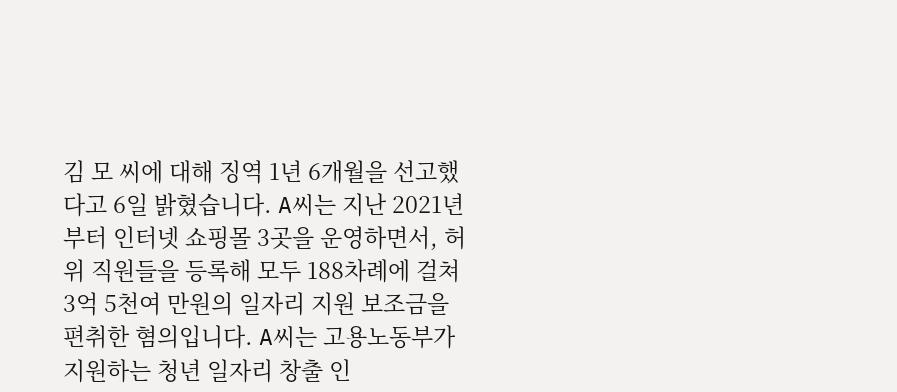김 모 씨에 대해 징역 1년 6개월을 선고했다고 6일 밝혔습니다. A씨는 지난 2021년부터 인터넷 쇼핑몰 3곳을 운영하면서, 허위 직원들을 등록해 모두 188차례에 걸쳐 3억 5천여 만원의 일자리 지원 보조금을 편취한 혐의입니다. A씨는 고용노동부가 지원하는 청년 일자리 창출 인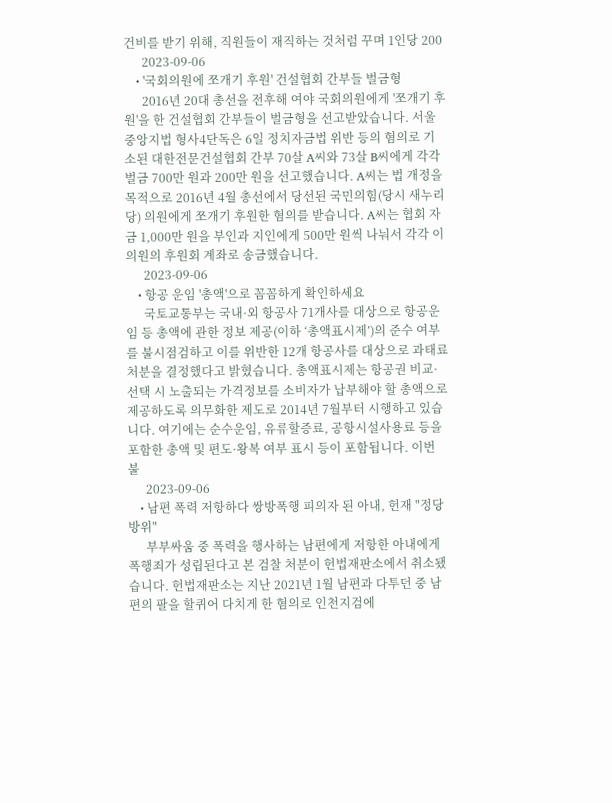건비를 받기 위해, 직원들이 재직하는 것처럼 꾸며 1인당 200
      2023-09-06
    • '국회의원에 쪼개기 후원' 건설협회 간부들 벌금형
      2016년 20대 총선을 전후해 여야 국회의원에게 '쪼개기 후원'을 한 건설협회 간부들이 벌금형을 선고받았습니다. 서울중앙지법 형사4단독은 6일 정치자금법 위반 등의 혐의로 기소된 대한전문건설협회 간부 70살 A씨와 73살 B씨에게 각각 벌금 700만 원과 200만 원을 선고했습니다. A씨는 법 개정을 목적으로 2016년 4월 총선에서 당선된 국민의힘(당시 새누리당) 의원에게 쪼개기 후원한 혐의를 받습니다. A씨는 협회 자금 1,000만 원을 부인과 지인에게 500만 원씩 나눠서 각각 이 의원의 후원회 계좌로 송금했습니다.
      2023-09-06
    • 항공 운임 '총액'으로 꼼꼼하게 확인하세요
      국토교통부는 국내·외 항공사 71개사를 대상으로 항공운임 등 총액에 관한 정보 제공(이하 ‘총액표시제’)의 준수 여부를 불시점검하고 이를 위반한 12개 항공사를 대상으로 과태료 처분을 결정했다고 밝혔습니다. 총액표시제는 항공권 비교·선택 시 노출되는 가격정보를 소비자가 납부해야 할 총액으로 제공하도록 의무화한 제도로 2014년 7월부터 시행하고 있습니다. 여기에는 순수운임, 유류할증료, 공항시설사용료 등을 포함한 총액 및 편도·왕복 여부 표시 등이 포함됩니다. 이번 불
      2023-09-06
    • 남편 폭력 저항하다 쌍방폭행 피의자 된 아내, 헌재 "정당방위"
      부부싸움 중 폭력을 행사하는 남편에게 저항한 아내에게 폭행죄가 성립된다고 본 검찰 처분이 헌법재판소에서 취소됐습니다. 헌법재판소는 지난 2021년 1월 남편과 다투던 중 남편의 팔을 할퀴어 다치게 한 혐의로 인천지검에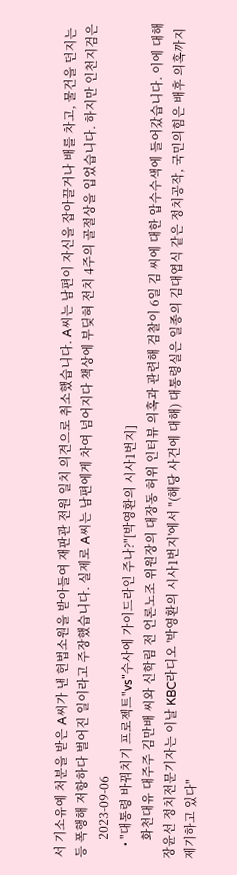서 기소유예 처분을 받은 A씨가 낸 헌법소원을 받아들여 재판관 전원 일치 의견으로 취소했습니다. A씨는 남편이 자신을 잡아끌거나 배를 차고, 물건을 던지는 등 폭행해 저항하다 벌어진 일이라고 주장했습니다. 실제로 A씨는 남편에게 차여 넘어지다 책상에 부딪혀 전치 4주의 골절상을 입었습니다. 하지만 인천지검은
      2023-09-06
    • "대통령 바꿔치기 프로젝트"vs"수사에 가이드라인 주나?"[박영환의 시사1번지]
      화천대유 대주주 김만배 씨와 신학림 전 언론노조 위원장의 대장동 허위 인터뷰 의혹과 관련해 검찰이 6일 김 씨에 대한 압수수색에 들어갔습니다. 이에 대해 장윤선 정치전문기자는 이날 KBC라디오 '박영환의 시사1번지'에서 "(해당 사건에 대해) 대통령실은 일종의 김대엽식 같은 정치공작, 국민의힘은 배후 의혹까지 제기하고 있다"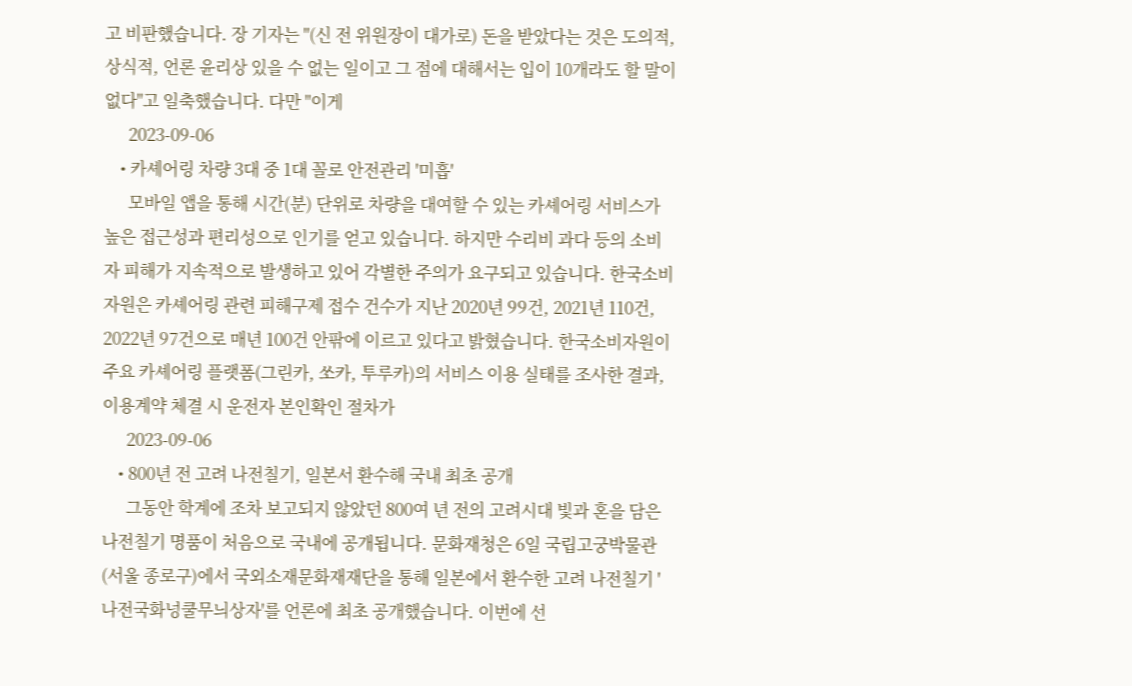고 비판했습니다. 장 기자는 "(신 전 위원장이 대가로) 돈을 받았다는 것은 도의적, 상식적, 언론 윤리상 있을 수 없는 일이고 그 점에 대해서는 입이 10개라도 할 말이 없다"고 일축했습니다. 다만 "이게
      2023-09-06
    • 카셰어링 차량 3대 중 1대 꼴로 안전관리 '미흡'
      모바일 앱을 통해 시간(분) 단위로 차량을 대여할 수 있는 카셰어링 서비스가 높은 접근성과 편리성으로 인기를 얻고 있습니다. 하지만 수리비 과다 등의 소비자 피해가 지속적으로 발생하고 있어 각별한 주의가 요구되고 있습니다. 한국소비자원은 카셰어링 관련 피해구제 접수 건수가 지난 2020년 99건, 2021년 110건, 2022년 97건으로 매년 100건 안팎에 이르고 있다고 밝혔습니다. 한국소비자원이 주요 카셰어링 플랫폼(그린카, 쏘카, 투루카)의 서비스 이용 실태를 조사한 결과, 이용계약 체결 시 운전자 본인확인 절차가
      2023-09-06
    • 800년 전 고려 나전칠기, 일본서 환수해 국내 최초 공개
      그동안 학계에 조차 보고되지 않았던 800여 년 전의 고려시대 빛과 혼을 담은 나전칠기 명품이 처음으로 국내에 공개됩니다. 문화재청은 6일 국립고궁박물관(서울 종로구)에서 국외소재문화재재단을 통해 일본에서 환수한 고려 나전칠기 '나전국화넝쿨무늬상자'를 언론에 최초 공개했습니다. 이번에 선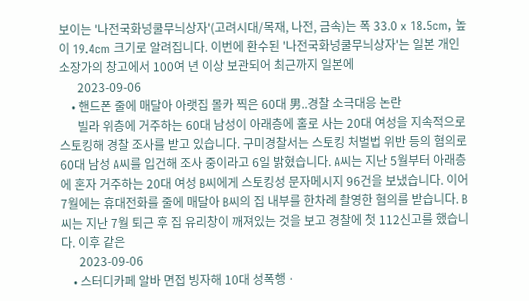보이는 '나전국화넝쿨무늬상자'(고려시대/목재, 나전, 금속)는 폭 33.0 x 18.5cm, 높이 19.4cm 크기로 알려집니다. 이번에 환수된 '나전국화넝쿨무늬상자'는 일본 개인 소장가의 창고에서 100여 년 이상 보관되어 최근까지 일본에
      2023-09-06
    • 핸드폰 줄에 매달아 아랫집 몰카 찍은 60대 男..경찰 소극대응 논란
      빌라 위층에 거주하는 60대 남성이 아래층에 홀로 사는 20대 여성을 지속적으로 스토킹해 경찰 조사를 받고 있습니다. 구미경찰서는 스토킹 처벌법 위반 등의 혐의로 60대 남성 A씨를 입건해 조사 중이라고 6일 밝혔습니다. A씨는 지난 5월부터 아래층에 혼자 거주하는 20대 여성 B씨에게 스토킹성 문자메시지 96건을 보냈습니다. 이어 7월에는 휴대전화를 줄에 매달아 B씨의 집 내부를 한차례 촬영한 혐의를 받습니다. B씨는 지난 7월 퇴근 후 집 유리창이 깨져있는 것을 보고 경찰에 첫 112신고를 했습니다. 이후 같은
      2023-09-06
    • 스터디카페 알바 면접 빙자해 10대 성폭행ㆍ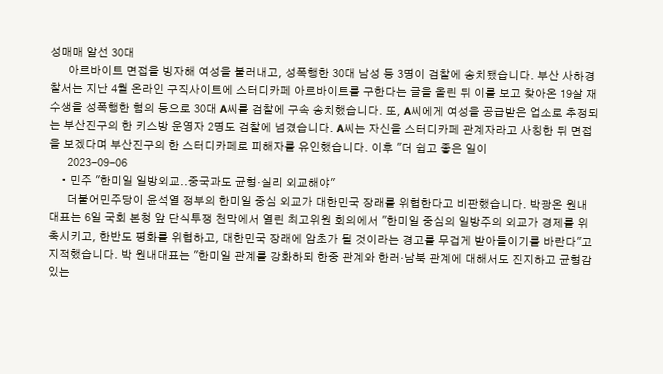성매매 알선 30대
      아르바이트 면접을 빙자해 여성을 불러내고, 성폭행한 30대 남성 등 3명이 검찰에 송치됐습니다. 부산 사하경찰서는 지난 4월 온라인 구직사이트에 스터디카페 아르바이트를 구한다는 글을 올린 뒤 이를 보고 찾아온 19살 재수생을 성폭행한 혐의 등으로 30대 A씨를 검찰에 구속 송치했습니다. 또, A씨에게 여성을 공급받은 업소로 추정되는 부산진구의 한 키스방 운영자 2명도 검찰에 넘겼습니다. A씨는 자신을 스터디카페 관계자라고 사칭한 뒤 면접을 보겠다며 부산진구의 한 스터디카페로 피해자를 유인했습니다. 이후 "더 쉽고 좋은 일이
      2023-09-06
    • 민주 "한미일 일방외교..중국과도 균형·실리 외교해야"
      더불어민주당이 윤석열 정부의 한미일 중심 외교가 대한민국 장래를 위협한다고 비판했습니다. 박광온 원내대표는 6일 국회 본청 앞 단식투쟁 천막에서 열린 최고위원 회의에서 "한미일 중심의 일방주의 외교가 경제를 위축시키고, 한반도 평화를 위협하고, 대한민국 장래에 암초가 될 것이라는 경고를 무겁게 받아들이기를 바란다"고 지적했습니다. 박 원내대표는 "한미일 관계를 강화하되 한중 관계와 한러·남북 관계에 대해서도 진지하고 균형감 있는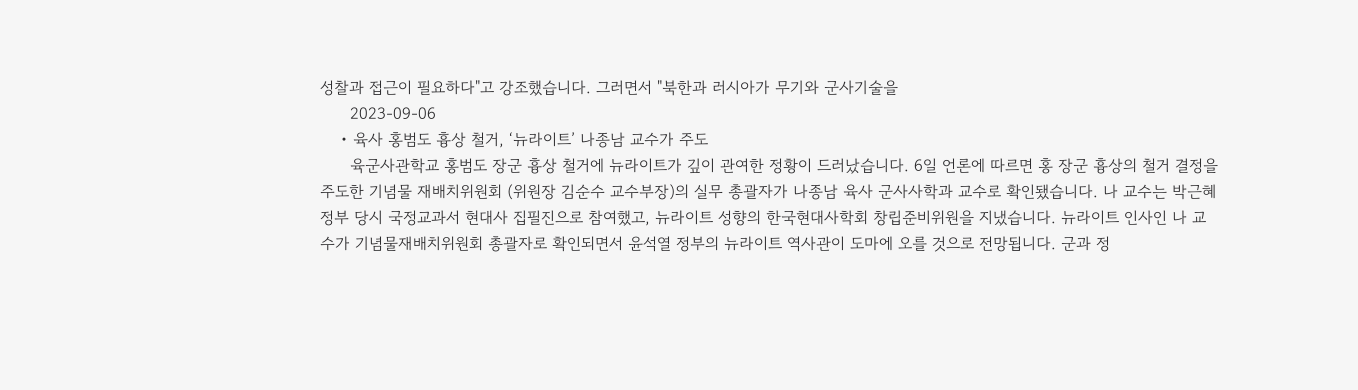성찰과 접근이 필요하다"고 강조했습니다. 그러면서 "북한과 러시아가 무기와 군사기술을
      2023-09-06
    • 육사 홍범도 흉상 철거, ‘뉴라이트’ 나종남 교수가 주도
      육군사관학교 홍범도 장군 흉상 철거에 뉴라이트가 깊이 관여한 정황이 드러났습니다. 6일 언론에 따르면 홍 장군 흉상의 철거 결정을 주도한 기념물 재배치위원회 (위원장 김순수 교수부장)의 실무 총괄자가 나종남 육사 군사사학과 교수로 확인됐습니다. 나 교수는 박근혜 정부 당시 국정교과서 현대사 집필진으로 참여했고, 뉴라이트 성향의 한국현대사학회 창립준비위원을 지냈습니다. 뉴라이트 인사인 나 교수가 기념물재배치위원회 총괄자로 확인되면서 윤석열 정부의 뉴라이트 역사관이 도마에 오를 것으로 전망됩니다. 군과 정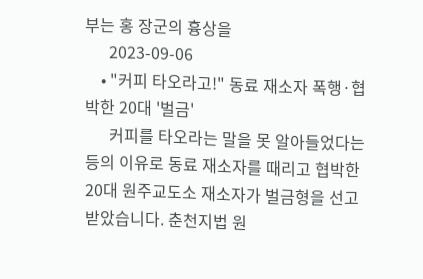부는 홍 장군의 흉상을
      2023-09-06
    • "커피 타오라고!" 동료 재소자 폭행·협박한 20대 '벌금'
      커피를 타오라는 말을 못 알아들었다는 등의 이유로 동료 재소자를 때리고 협박한 20대 원주교도소 재소자가 벌금형을 선고받았습니다. 춘천지법 원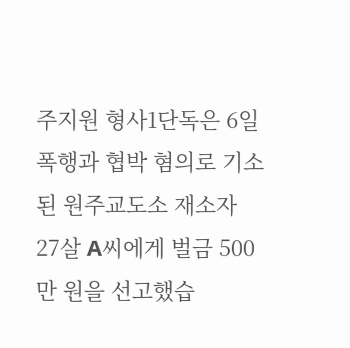주지원 형사1단독은 6일 폭행과 협박 혐의로 기소된 원주교도소 재소자 27살 A씨에게 벌금 500만 원을 선고했습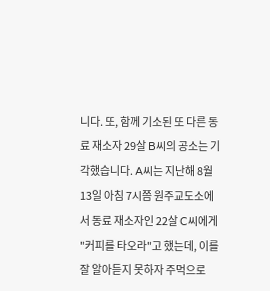니다. 또, 함께 기소된 또 다른 동료 재소자 29살 B씨의 공소는 기각했습니다. A씨는 지난해 8월 13일 아침 7시쯤 원주교도소에서 동료 재소자인 22살 C씨에게 "커피를 타오라"고 했는데, 이를 잘 알아듣지 못하자 주먹으로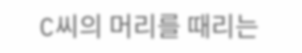C씨의 머리를 때리는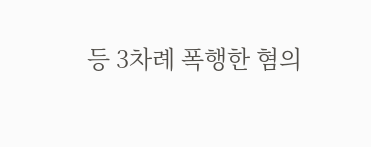등 3차례 폭행한 혐의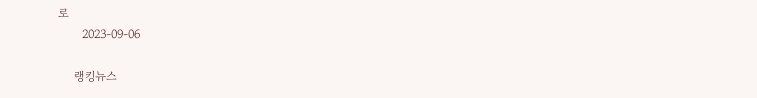로
      2023-09-06

    랭킹뉴스